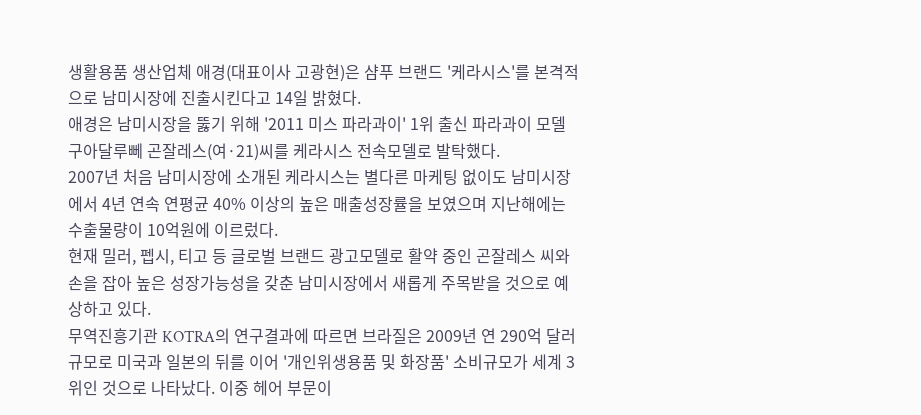생활용품 생산업체 애경(대표이사 고광현)은 샴푸 브랜드 '케라시스'를 본격적으로 남미시장에 진출시킨다고 14일 밝혔다.
애경은 남미시장을 뚫기 위해 '2011 미스 파라과이' 1위 출신 파라과이 모델 구아달루뻬 곤잘레스(여·21)씨를 케라시스 전속모델로 발탁했다.
2007년 처음 남미시장에 소개된 케라시스는 별다른 마케팅 없이도 남미시장에서 4년 연속 연평균 40% 이상의 높은 매출성장률을 보였으며 지난해에는 수출물량이 10억원에 이르렀다.
현재 밀러, 펩시, 티고 등 글로벌 브랜드 광고모델로 활약 중인 곤잘레스 씨와 손을 잡아 높은 성장가능성을 갖춘 남미시장에서 새롭게 주목받을 것으로 예상하고 있다.
무역진흥기관 KOTRA의 연구결과에 따르면 브라질은 2009년 연 290억 달러 규모로 미국과 일본의 뒤를 이어 '개인위생용품 및 화장품' 소비규모가 세계 3위인 것으로 나타났다. 이중 헤어 부문이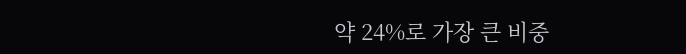약 24%로 가장 큰 비중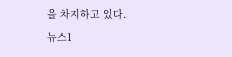을 차지하고 있다.
뉴스1